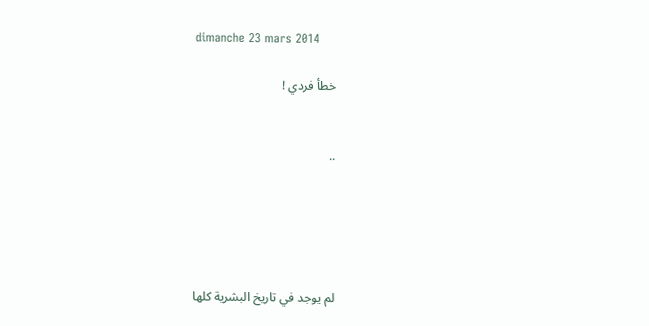dimanche 23 mars 2014

خطأ فردي !


..





لم يوجد في تاريخ البشرية كلها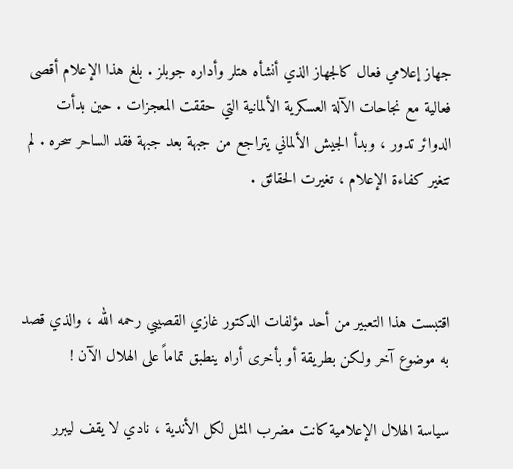جهاز إعلامي فعال كالجهاز الذي أنشأه هتلر وأداره جوبلز . بلغ هذا الإعلام أقصى فعالية مع نجاحات الآلة العسكرية الألمانية التي حققت المعجزات . حين بدأت الدوائر تدور ، وبدأ الجيش الألماني يتراجع من جبهة بعد جبهة فقد الساحر سحره . لم تتغير كفاءة الإعلام ، تغيرت الحقائق .



اقتبست هذا التعبير من أحد مؤلفات الدكتور غازي القصيبي رحمه الله ، والذي قصد به موضوع آخر ولكن بطريقة أو بأخرى أراه ينطبق تماماً على الهلال الآن !

سياسة الهلال الإعلامية كانت مضرب المثل لكل الأندية ، نادي لا يقف ليبرر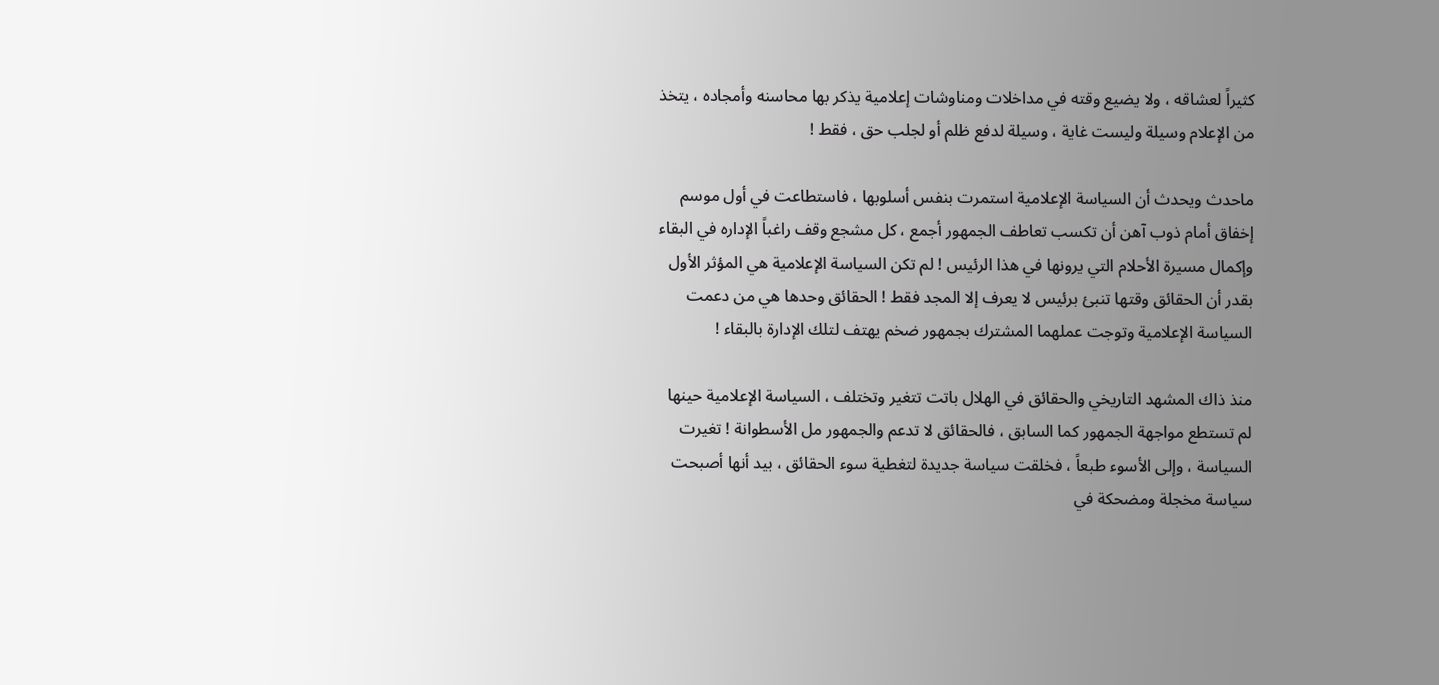كثيراً لعشاقه ، ولا يضيع وقته في مداخلات ومناوشات إعلامية يذكر بها محاسنه وأمجاده ، يتخذ من الإعلام وسيلة وليست غاية ، وسيلة لدفع ظلم أو لجلب حق ، فقط !

ماحدث ويحدث أن السياسة الإعلامية استمرت بنفس أسلوبها ، فاستطاعت في أول موسم إخفاق أمام ذوب آهن أن تكسب تعاطف الجمهور أجمع ، كل مشجع وقف راغباً الإداره في البقاء وإكمال مسيرة الأحلام التي يرونها في هذا الرئيس ! لم تكن السياسة الإعلامية هي المؤثر الأول بقدر أن الحقائق وقتها تنبئ برئيس لا يعرف إلا المجد فقط ! الحقائق وحدها هي من دعمت السياسة الإعلامية وتوجت عملهما المشترك بجمهور ضخم يهتف لتلك الإدارة بالبقاء !

منذ ذاك المشهد التاريخي والحقائق في الهلال باتت تتغير وتختلف ، السياسة الإعلامية حينها لم تستطع مواجهة الجمهور كما السابق ، فالحقائق لا تدعم والجمهور مل الأسطوانة ! تغيرت السياسة ، وإلى الأسوء طبعاً ، فخلقت سياسة جديدة لتغطية سوء الحقائق ، بيد أنها أصبحت سياسة مخجلة ومضحكة في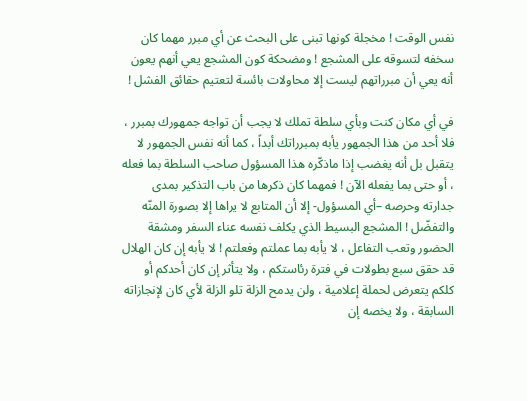نفس الوقت ! مخجلة كونها تبنى على البحث عن أي مبرر مهما كان سخفه لتسوقه على المشجع ! ومضحكة كون المشجع يعي أنهم يعون أنه يعي أن مبرراتهم ليست إلا محاولات بائسة لتعتيم حقائق الفشل !

في أي مكان كنت وبأي سلطة تملك لا يجب أن تواجه جمهورك بمبرر ، فلا أحد من هذا الجمهور يأبه بمبرراتك أبداً ، كما أنه نفس الجمهور لا يتقبل بل أنه يغضب إذا ماذكّره هذا المسؤول صاحب السلطة بما فعله ، أو حتى بما يفعله الآن ! فمهما كان ذكرها من باب التذكير بمدى جدارته وحرصه –أي المسؤول- إلا أن المتابع لا يراها إلا بصورة المنّه والتفضّل ! المشجع البسيط الذي يكلف نفسه عناء السفر ومشقة الحضور وتعب التفاعل ، لا يأبه بما عملتم وفعلتم ! لا يأبه إن كان الهلال قد حقق سبع بطولات في فترة رئاستكم ، ولا يتأثر إن كان أحدكم أو كلكم يتعرض لحملة إعلامية ، ولن يدمح الزلة تلو الزلة لأي كان لإنجازاته السابقة ، ولا يخصه إن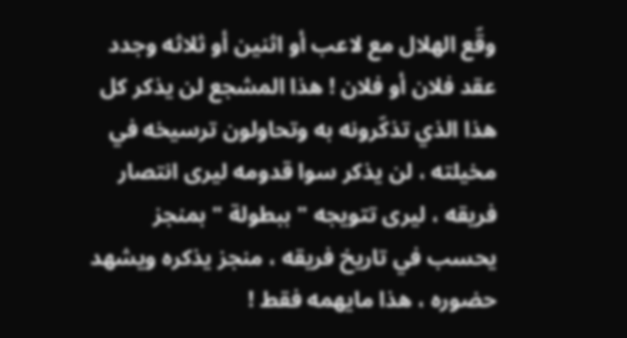وقّع الهلال مع لاعب أو اثنين أو ثلاثه وجدد عقد فلان أو فلان ! هذا المشجع لن يذكر كل هذا الذي تذكّرونه به وتحاولون ترسيخه في مخيلته ، لن يذكر سوا قدومه ليرى انتصار فريقه ، ليرى تتويجه " ببطولة " بمنجز يحسب في تاريخ فريقه ، منجز يذكره ويشهد حضوره ، هذا مايهمه فقط !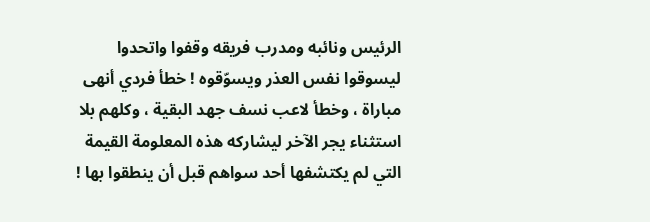الرئيس ونائبه ومدرب فريقه وقفوا واتحدوا ليسوقوا نفس العذر ويسوّقوه ! خطأ فردي أنهى مباراة ، وخطأ لاعب نسف جهد البقية ، وكلهم بلا استثناء يجر الآخر ليشاركه هذه المعلومة القيمة التي لم يكتشفها أحد سواهم قبل أن ينطقوا بها !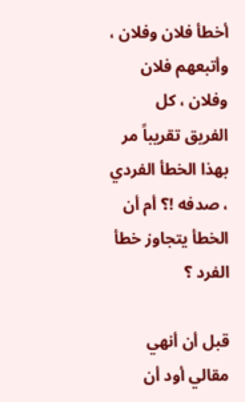أخطأ فلان وفلان ، وأتبعهم فلان وفلان ، كل الفريق تقريباً مر بهذا الخطأ الفردي ، صدفه !؟ أم أن الخطأ يتجاوز خطأ الفرد ؟

قبل أن أنهي مقالي أود أن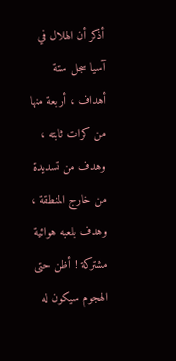أذكر أن الهلال في آسيا سجل ستة أهداف ، أربعة منها من كرات ثابته ، وهدف من تسديدة من خارج المنطقة ، وهدف بلعبه هوائية مشتركة ! أظن حتى الهجوم سيكون له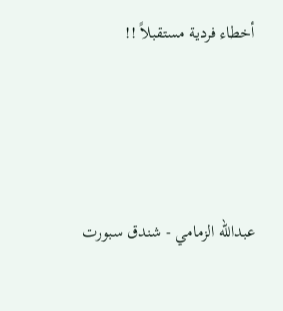أخطاء فردية مستقبلاً !!





عبدالله الزمامي - شندق سبورت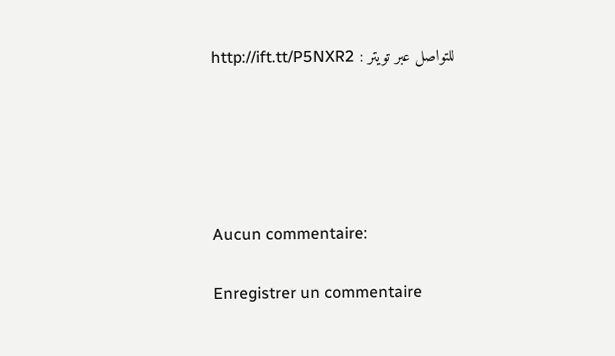للتواصل عبر تويتر : http://ift.tt/P5NXR2





Aucun commentaire:

Enregistrer un commentaire